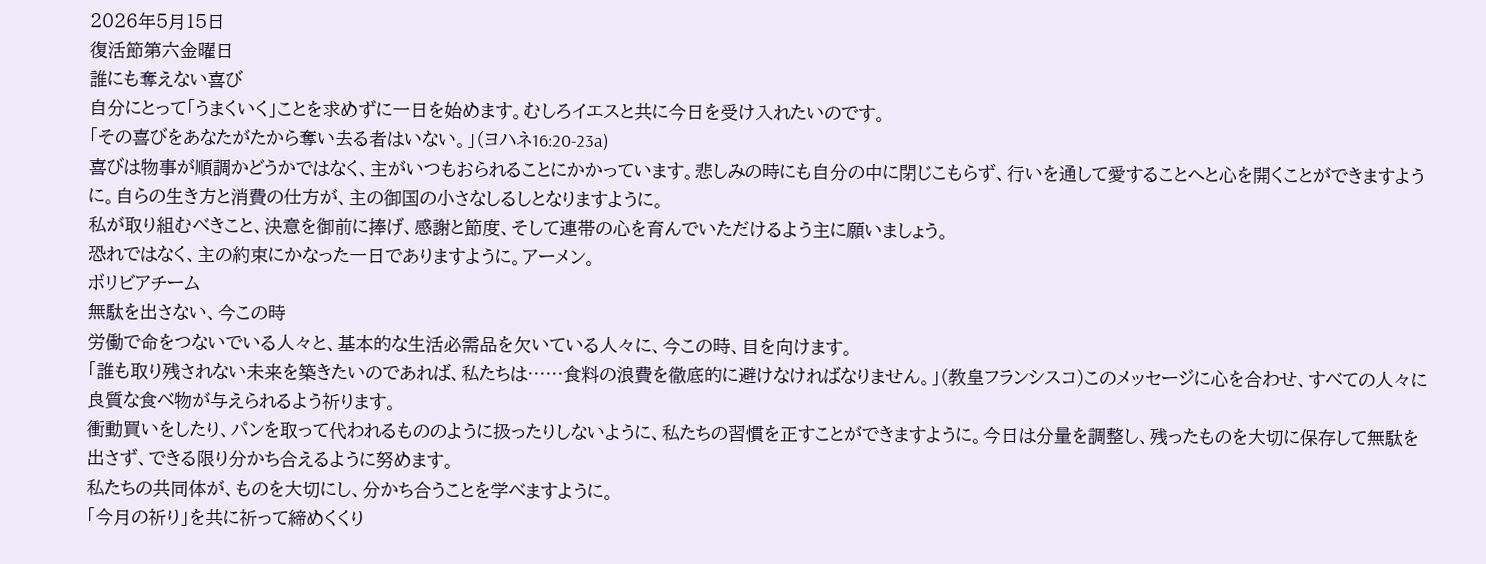2026年5月15日
復活節第六金曜日
誰にも奪えない喜び
自分にとって「うまくいく」ことを求めずに一日を始めます。むしろイエスと共に今日を受け入れたいのです。
「その喜びをあなたがたから奪い去る者はいない。」(ヨハネ16:20-23a)
喜びは物事が順調かどうかではなく、主がいつもおられることにかかっています。悲しみの時にも自分の中に閉じこもらず、行いを通して愛することへと心を開くことができますように。自らの生き方と消費の仕方が、主の御国の小さなしるしとなりますように。
私が取り組むべきこと、決意を御前に捧げ、感謝と節度、そして連帯の心を育んでいただけるよう主に願いましょう。
恐れではなく、主の約束にかなった一日でありますように。アーメン。
ボリビアチーム
無駄を出さない、今この時
労働で命をつないでいる人々と、基本的な生活必需品を欠いている人々に、今この時、目を向けます。
「誰も取り残されない未来を築きたいのであれば、私たちは……食料の浪費を徹底的に避けなければなりません。」(教皇フランシスコ)このメッセージに心を合わせ、すべての人々に良質な食べ物が与えられるよう祈ります。
衝動買いをしたり、パンを取って代われるもののように扱ったりしないように、私たちの習慣を正すことができますように。今日は分量を調整し、残ったものを大切に保存して無駄を出さず、できる限り分かち合えるように努めます。
私たちの共同体が、ものを大切にし、分かち合うことを学べますように。
「今月の祈り」を共に祈って締めくくり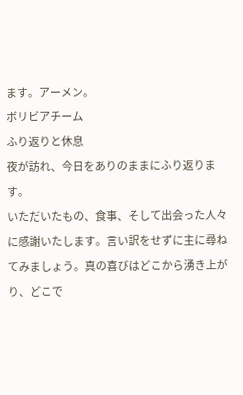ます。アーメン。
ボリビアチーム
ふり返りと休息
夜が訪れ、今日をありのままにふり返ります。
いただいたもの、食事、そして出会った人々に感謝いたします。言い訳をせずに主に尋ねてみましょう。真の喜びはどこから湧き上がり、どこで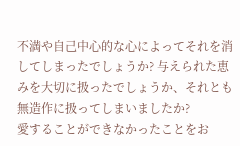不満や自己中心的な心によってそれを消してしまったでしょうか? 与えられた恵みを大切に扱ったでしょうか、それとも無造作に扱ってしまいましたか?
愛することができなかったことをお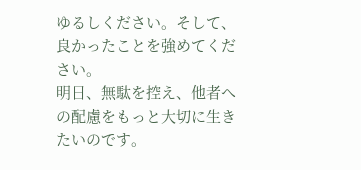ゆるしください。そして、良かったことを強めてください。
明日、無駄を控え、他者への配慮をもっと大切に生きたいのです。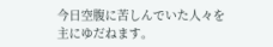今日空腹に苦しんでいた人々を主にゆだねます。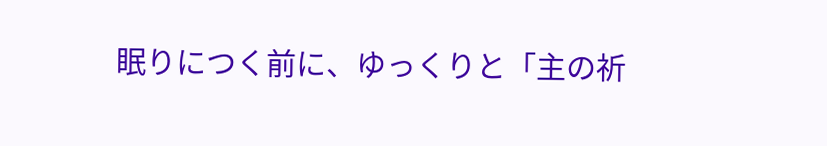眠りにつく前に、ゆっくりと「主の祈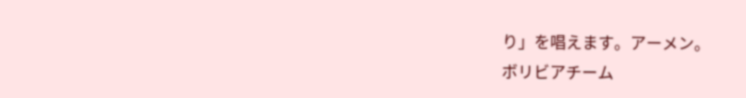り」を唱えます。アーメン。
ボリビアチーム